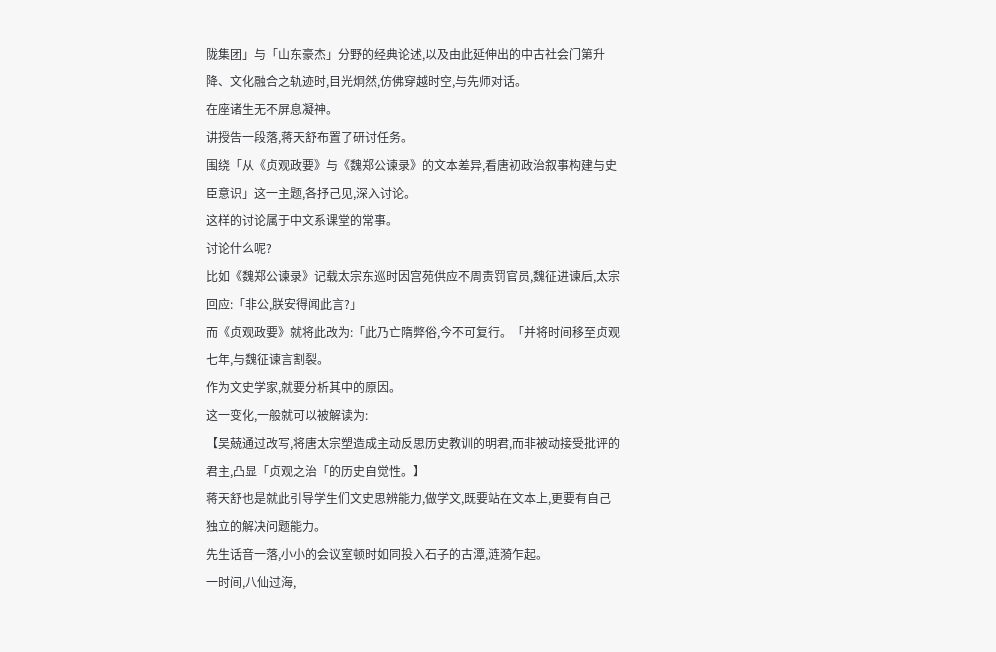陇集团」与「山东豪杰」分野的经典论述,以及由此延伸出的中古社会门第升降、文化融合之轨迹时,目光炯然,仿佛穿越时空,与先师对话。
在座诸生无不屏息凝神。
讲授告一段落,蒋天舒布置了研讨任务。
围绕「从《贞观政要》与《魏郑公谏录》的文本差异,看唐初政治叙事构建与史臣意识」这一主题,各抒己见,深入讨论。
这样的讨论属于中文系课堂的常事。
讨论什么呢?
比如《魏郑公谏录》记载太宗东巡时因宫苑供应不周责罚官员,魏征进谏后,太宗回应:「非公,朕安得闻此言?」
而《贞观政要》就将此改为:「此乃亡隋弊俗,今不可复行。「并将时间移至贞观七年,与魏征谏言割裂。
作为文史学家,就要分析其中的原因。
这一变化,一般就可以被解读为:
【吴兢通过改写,将唐太宗塑造成主动反思历史教训的明君,而非被动接受批评的君主,凸显「贞观之治「的历史自觉性。】
蒋天舒也是就此引导学生们文史思辨能力,做学文,既要站在文本上,更要有自己独立的解决问题能力。
先生话音一落,小小的会议室顿时如同投入石子的古潭,涟漪乍起。
一时间,八仙过海,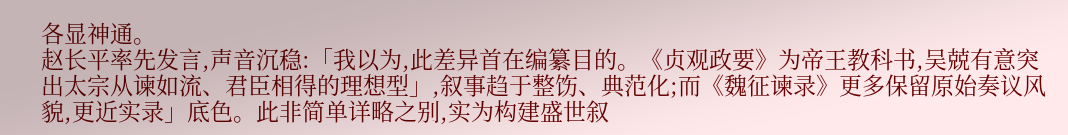各显神通。
赵长平率先发言,声音沉稳:「我以为,此差异首在编纂目的。《贞观政要》为帝王教科书,吴兢有意突出太宗从谏如流、君臣相得的理想型」,叙事趋于整饬、典范化;而《魏征谏录》更多保留原始奏议风貌,更近实录」底色。此非简单详略之别,实为构建盛世叙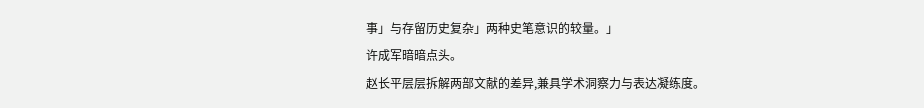事」与存留历史复杂」两种史笔意识的较量。」
许成军暗暗点头。
赵长平层层拆解两部文献的差异,兼具学术洞察力与表达凝练度。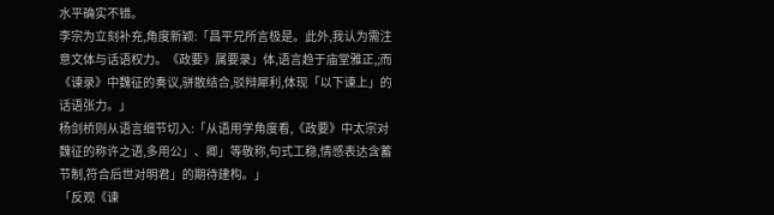水平确实不错。
李宗为立刻补充,角度新颖:「昌平兄所言极是。此外,我认为需注意文体与话语权力。《政要》属要录」体,语言趋于庙堂雅正,;而《谏录》中魏征的奏议,骈散结合,驳辩犀利,体现「以下谏上」的话语张力。」
杨剑桥则从语言细节切入:「从语用学角度看,《政要》中太宗对魏征的称许之语,多用公」、卿」等敬称,句式工稳,情感表达含蓄节制,符合后世对明君」的期待建构。」
「反观《谏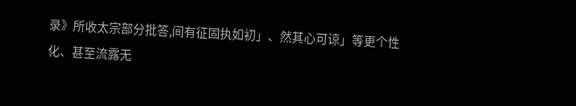录》所收太宗部分批答,间有征固执如初」、然其心可谅」等更个性化、甚至流露无